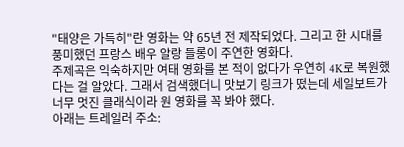"태양은 가득히"란 영화는 약 65년 전 제작되었다. 그리고 한 시대를 풍미했던 프랑스 배우 알랑 들롱이 주연한 영화다.
주제곡은 익숙하지만 여태 영화를 본 적이 없다가 우연히 4K로 복원했다는 걸 알았다. 그래서 검색했더니 맛보기 링크가 떴는데 세일보트가 너무 멋진 클래식이라 원 영화를 꼭 봐야 했다.
아래는 트레일러 주소: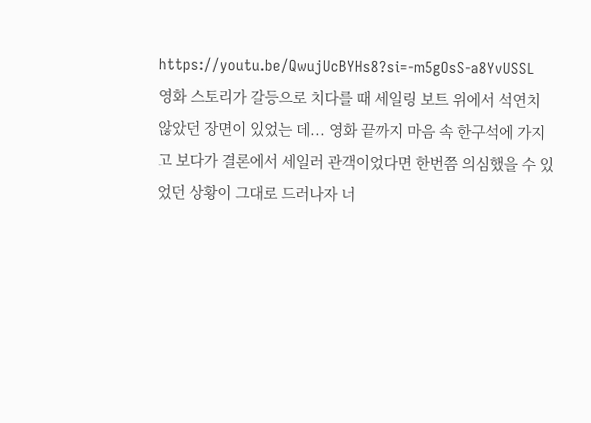https://youtu.be/QwujUcBYHs8?si=-m5gOsS-a8YvUSSL
영화 스토리가 갈등으로 치다를 때 세일링 보트 위에서 석연치 않았던 장면이 있었는 데... 영화 끝까지 마음 속 한구석에 가지고 보다가 결론에서 세일러 관객이었다면 한번쯤 의심했을 수 있었던 상황이 그대로 드러나자 너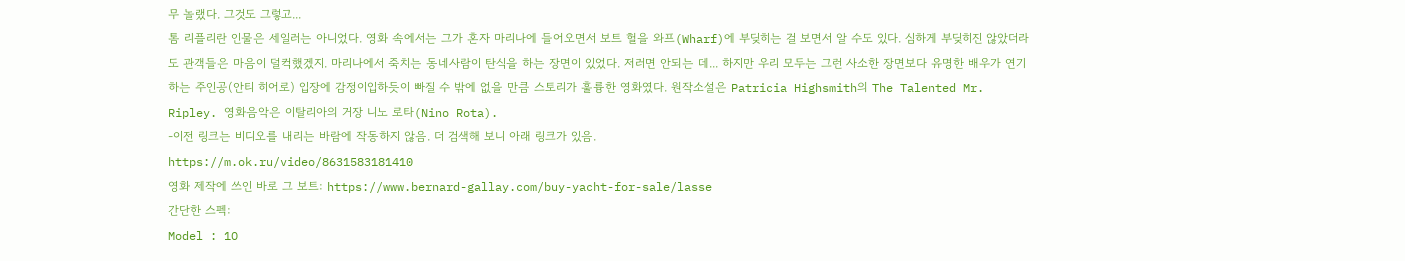무 놀랬다. 그것도 그렇고...
톰 리플리란 인물은 세일러는 아니었다. 영화 속에서는 그가 혼자 마리나에 들어오면서 보트 헐을 와프(Wharf)에 부딪히는 걸 보면서 알 수도 있다. 심하게 부딪히진 않았더라도 관객들은 마음이 덜컥했겠지. 마리나에서 죽치는 동네사람이 탄식을 하는 장면이 있었다. 저러면 안되는 데... 하지만 우리 모두는 그런 사소한 장면보다 유명한 배우가 연기하는 주인공(안티 히어로) 입장에 감정이입하듯이 빠질 수 밖에 없을 만큼 스토리가 훌륭한 영화였다. 원작소설은 Patricia Highsmith의 The Talented Mr. Ripley. 영화음악은 이탈리아의 거장 니노 로타(Nino Rota).
-이전 링크는 비디오를 내리는 바람에 작동하지 않음. 더 검색해 보니 아래 링크가 있음.
https://m.ok.ru/video/8631583181410
영화 제작에 쓰인 바로 그 보트: https://www.bernard-gallay.com/buy-yacht-for-sale/lasse
간단한 스펙:
Model : 1O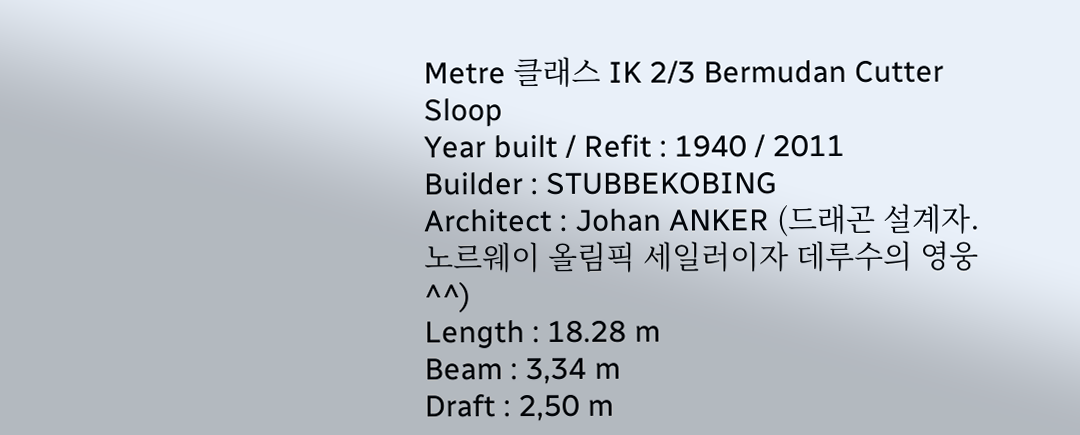Metre 클래스 IK 2/3 Bermudan Cutter Sloop
Year built / Refit : 1940 / 2011
Builder : STUBBEKOBING
Architect : Johan ANKER (드래곤 설계자. 노르웨이 올림픽 세일러이자 데루수의 영웅^^)
Length : 18.28 m
Beam : 3,34 m
Draft : 2,50 m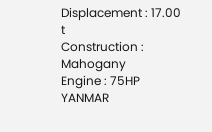Displacement : 17.00 t
Construction : Mahogany
Engine : 75HP YANMAR